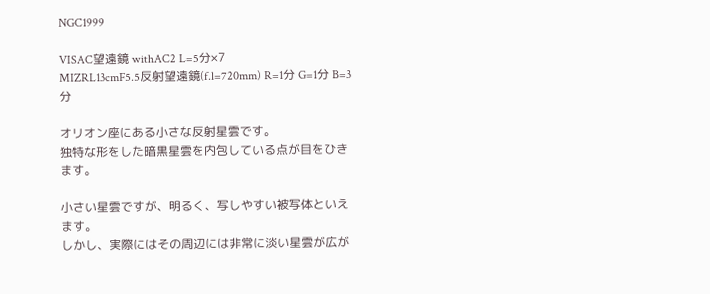NGC1999

VISAC望遠鏡 withAC2 L=5分×7
MIZRL13cmF5.5反射望遠鏡(f.l=720mm) R=1分 G=1分 B=3分

オリオン座にある小さな反射星雲です。
独特な形をした暗黒星雲を内包している点が目をひきます。

小さい星雲ですが、明るく、写しやすい被写体といえます。
しかし、実際にはその周辺には非常に淡い星雲が広が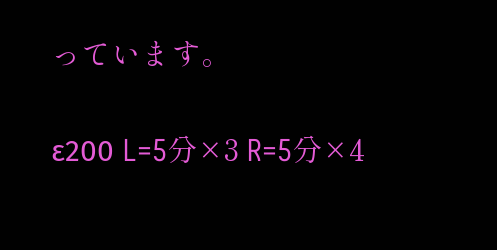っています。

ε200 L=5分×3 R=5分×4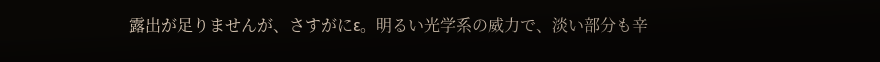露出が足りませんが、さすがにε。明るい光学系の威力で、淡い部分も辛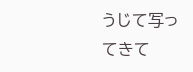うじて写ってきて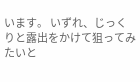います。 いずれ、じっくりと露出をかけて狙ってみたいと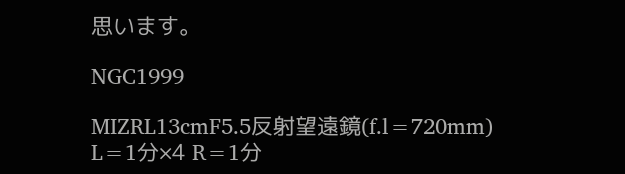思います。

NGC1999

MIZRL13cmF5.5反射望遠鏡(f.l=720mm) L=1分×4 R=1分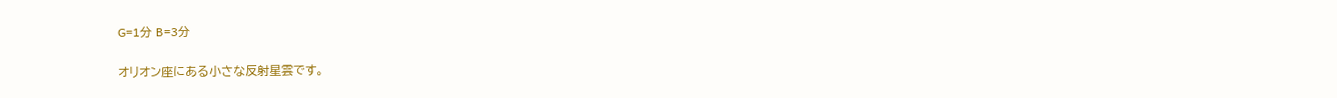G=1分 B=3分

オリオン座にある小さな反射星雲です。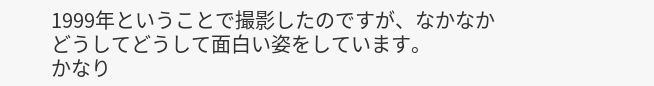1999年ということで撮影したのですが、なかなかどうしてどうして面白い姿をしています。
かなり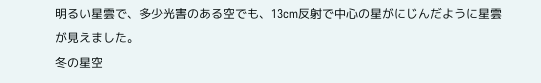明るい星雲で、多少光害のある空でも、13cm反射で中心の星がにじんだように星雲が見えました。
冬の星空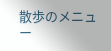散歩のメニュー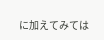に加えてみては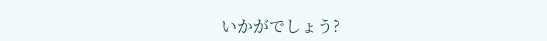いかがでしょう?